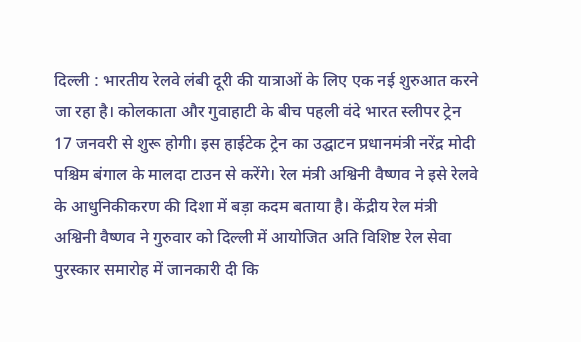दिल्ली : भारतीय रेलवे लंबी दूरी की यात्राओं के लिए एक नई शुरुआत करने जा रहा है। कोलकाता और गुवाहाटी के बीच पहली वंदे भारत स्लीपर ट्रेन 17 जनवरी से शुरू होगी। इस हाईटेक ट्रेन का उद्घाटन प्रधानमंत्री नरेंद्र मोदी पश्चिम बंगाल के मालदा टाउन से करेंगे। रेल मंत्री अश्विनी वैष्णव ने इसे रेलवे के आधुनिकीकरण की दिशा में बड़ा कदम बताया है। केंद्रीय रेल मंत्री अश्विनी वैष्णव ने गुरुवार को दिल्ली में आयोजित अति विशिष्ट रेल सेवा पुरस्कार समारोह में जानकारी दी कि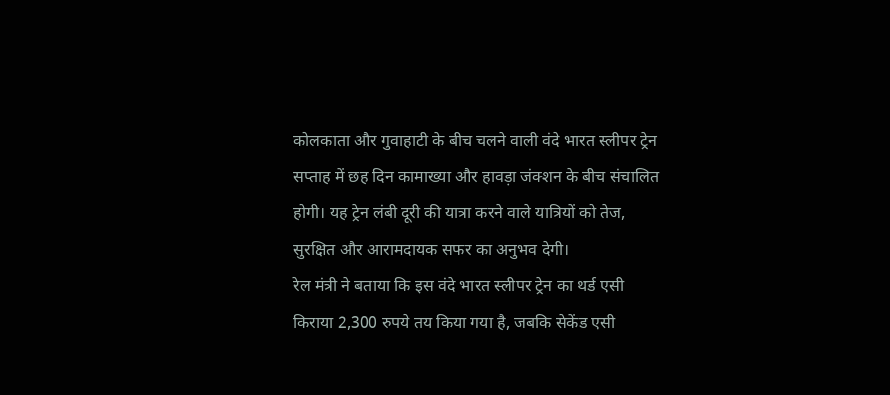कोलकाता और गुवाहाटी के बीच चलने वाली वंदे भारत स्लीपर ट्रेन सप्ताह में छह दिन कामाख्या और हावड़ा जंक्शन के बीच संचालित होगी। यह ट्रेन लंबी दूरी की यात्रा करने वाले यात्रियों को तेज, सुरक्षित और आरामदायक सफर का अनुभव देगी।
रेल मंत्री ने बताया कि इस वंदे भारत स्लीपर ट्रेन का थर्ड एसी किराया 2,300 रुपये तय किया गया है, जबकि सेकेंड एसी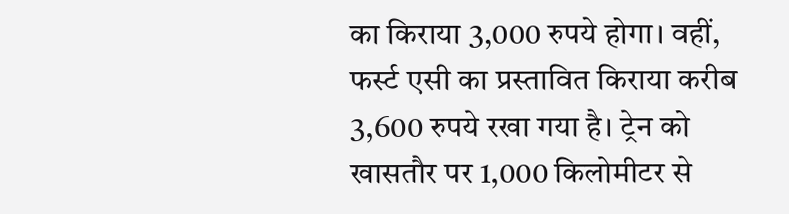का किराया 3,000 रुपये होगा। वहीं, फर्स्ट एसी का प्रस्तावित किराया करीब 3,600 रुपये रखा गया है। ट्रेन को खासतौर पर 1,000 किलोमीटर से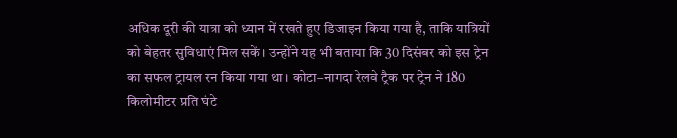अधिक दूरी की यात्रा को ध्यान में रखते हुए डिजाइन किया गया है, ताकि यात्रियों को बेहतर सुविधाएं मिल सकें। उन्होंने यह भी बताया कि 30 दिसंबर को इस ट्रेन का सफल ट्रायल रन किया गया था। कोटा–नागदा रेलवे ट्रैक पर ट्रेन ने 180 किलोमीटर प्रति घंटे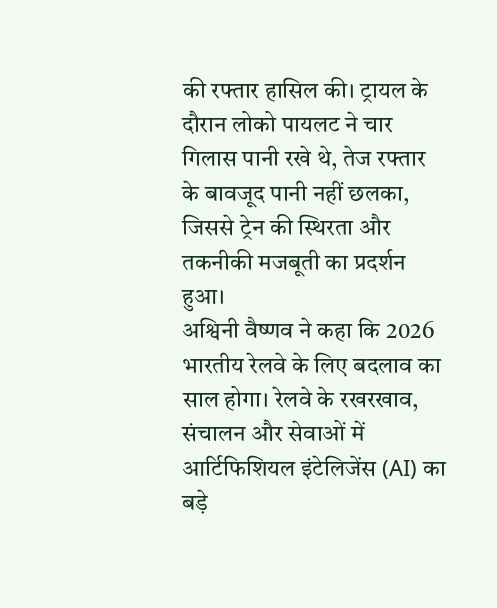की रफ्तार हासिल की। ट्रायल के दौरान लोको पायलट ने चार गिलास पानी रखे थे, तेज रफ्तार के बावजूद पानी नहीं छलका, जिससे ट्रेन की स्थिरता और तकनीकी मजबूती का प्रदर्शन हुआ।
अश्विनी वैष्णव ने कहा कि 2026 भारतीय रेलवे के लिए बदलाव का साल होगा। रेलवे के रखरखाव, संचालन और सेवाओं में आर्टिफिशियल इंटेलिजेंस (AI) का बड़े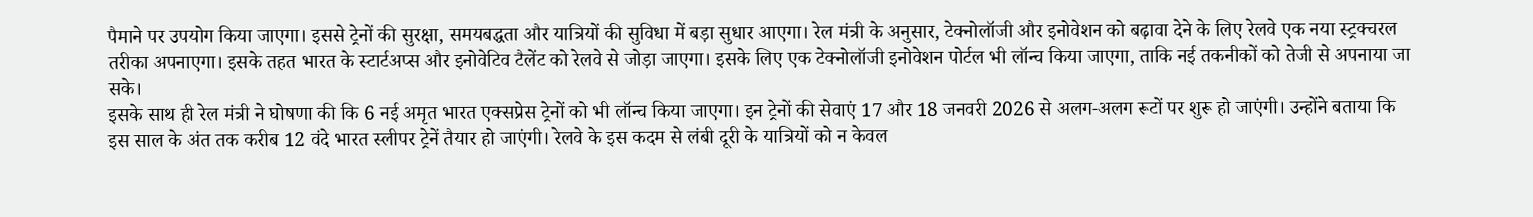पैमाने पर उपयोग किया जाएगा। इससे ट्रेनों की सुरक्षा, समयबद्धता और यात्रियों की सुविधा में बड़ा सुधार आएगा। रेल मंत्री के अनुसार, टेक्नोलॉजी और इनोवेशन को बढ़ावा देने के लिए रेलवे एक नया स्ट्रक्चरल तरीका अपनाएगा। इसके तहत भारत के स्टार्टअप्स और इनोवेटिव टैलेंट को रेलवे से जोड़ा जाएगा। इसके लिए एक टेक्नोलॉजी इनोवेशन पोर्टल भी लॉन्च किया जाएगा, ताकि नई तकनीकों को तेजी से अपनाया जा सके।
इसके साथ ही रेल मंत्री ने घोषणा की कि 6 नई अमृत भारत एक्सप्रेस ट्रेनों को भी लॉन्च किया जाएगा। इन ट्रेनों की सेवाएं 17 और 18 जनवरी 2026 से अलग-अलग रूटों पर शुरू हो जाएंगी। उन्होंने बताया कि इस साल के अंत तक करीब 12 वंदे भारत स्लीपर ट्रेनें तैयार हो जाएंगी। रेलवे के इस कदम से लंबी दूरी के यात्रियों को न केवल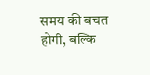समय की बचत होगी, बल्कि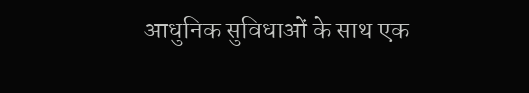आधुनिक सुविधाओं के साथ एक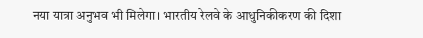नया यात्रा अनुभव भी मिलेगा। भारतीय रेलवे के आधुनिकीकरण की दिशा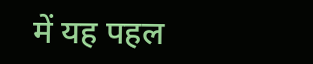में यह पहल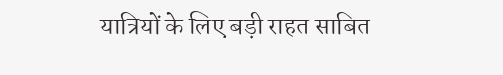यात्रियों के लिए बड़ी राहत साबित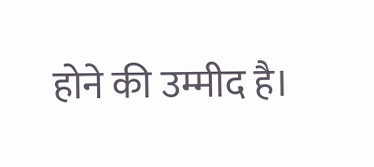होने की उम्मीद है।